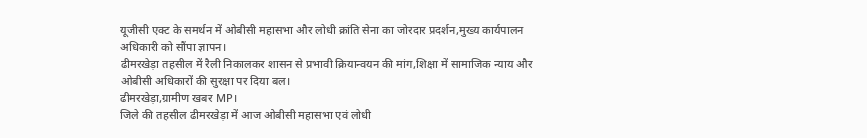यूजीसी एक्ट के समर्थन में ओबीसी महासभा और लोधी क्रांति सेना का जोरदार प्रदर्शन,मुख्य कार्यपालन अधिकारी को सौंपा ज्ञापन।
ढीमरखेड़ा तहसील में रैली निकालकर शासन से प्रभावी क्रियान्वयन की मांग,शिक्षा में सामाजिक न्याय और ओबीसी अधिकारों की सुरक्षा पर दिया बल।
ढीमरखेड़ा,ग्रामीण खबर MP।
जिले की तहसील ढीमरखेड़ा में आज ओबीसी महासभा एवं लोधी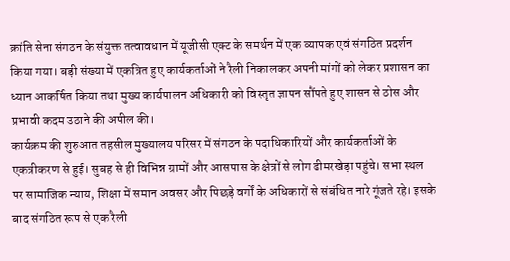क्रांति सेना संगठन के संयुक्त तत्वावधान में यूजीसी एक्ट के समर्थन में एक व्यापक एवं संगठित प्रदर्शन किया गया। बड़ी संख्या में एकत्रित हुए कार्यकर्ताओं ने रैली निकालकर अपनी मांगों को लेकर प्रशासन का ध्यान आकर्षित किया तथा मुख्य कार्यपालन अधिकारी को विस्तृत ज्ञापन सौंपते हुए शासन से ठोस और प्रभावी कदम उठाने की अपील की।
कार्यक्रम की शुरुआत तहसील मुख्यालय परिसर में संगठन के पदाधिकारियों और कार्यकर्ताओं के एकत्रीकरण से हुई। सुबह से ही विभिन्न ग्रामों और आसपास के क्षेत्रों से लोग ढीमरखेड़ा पहुंचे। सभा स्थल पर सामाजिक न्याय, शिक्षा में समान अवसर और पिछड़े वर्गों के अधिकारों से संबंधित नारे गूंजते रहे। इसके बाद संगठित रूप से एक रैली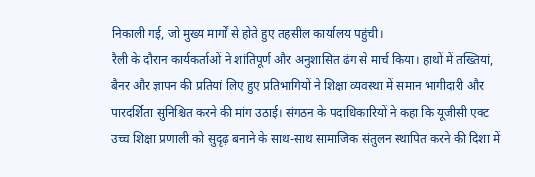निकाली गई, जो मुख्य मार्गों से होते हुए तहसील कार्यालय पहुंची।
रैली के दौरान कार्यकर्ताओं ने शांतिपूर्ण और अनुशासित ढंग से मार्च किया। हाथों में तख्तियां, बैनर और ज्ञापन की प्रतियां लिए हुए प्रतिभागियों ने शिक्षा व्यवस्था में समान भागीदारी और पारदर्शिता सुनिश्चित करने की मांग उठाई। संगठन के पदाधिकारियों ने कहा कि यूजीसी एक्ट उच्च शिक्षा प्रणाली को सुदृढ़ बनाने के साथ-साथ सामाजिक संतुलन स्थापित करने की दिशा में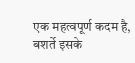एक महत्वपूर्ण कदम है, बशर्ते इसके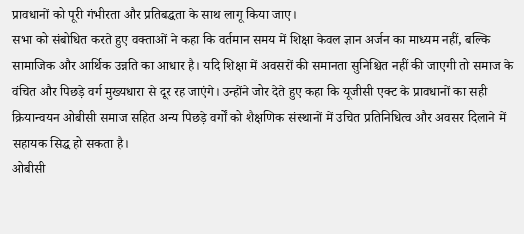प्रावधानों को पूरी गंभीरता और प्रतिबद्धता के साथ लागू किया जाए।
सभा को संबोधित करते हुए वक्ताओं ने कहा कि वर्तमान समय में शिक्षा केवल ज्ञान अर्जन का माध्यम नहीं, बल्कि सामाजिक और आर्थिक उन्नति का आधार है। यदि शिक्षा में अवसरों की समानता सुनिश्चित नहीं की जाएगी तो समाज के वंचित और पिछड़े वर्ग मुख्यधारा से दूर रह जाएंगे। उन्होंने जोर देते हुए कहा कि यूजीसी एक्ट के प्रावधानों का सही क्रियान्वयन ओबीसी समाज सहित अन्य पिछड़े वर्गों को शैक्षणिक संस्थानों में उचित प्रतिनिधित्व और अवसर दिलाने में सहायक सिद्ध हो सकता है।
ओबीसी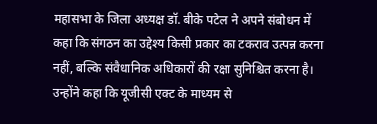महासभा के जिला अध्यक्ष डॉ. बीके पटेल ने अपने संबोधन में कहा कि संगठन का उद्देश्य किसी प्रकार का टकराव उत्पन्न करना नहीं, बल्कि संवैधानिक अधिकारों की रक्षा सुनिश्चित करना है। उन्होंने कहा कि यूजीसी एक्ट के माध्यम से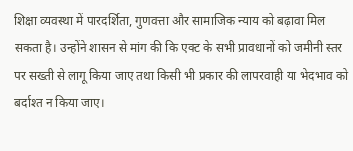शिक्षा व्यवस्था में पारदर्शिता, गुणवत्ता और सामाजिक न्याय को बढ़ावा मिल सकता है। उन्होंने शासन से मांग की कि एक्ट के सभी प्रावधानों को जमीनी स्तर पर सख्ती से लागू किया जाए तथा किसी भी प्रकार की लापरवाही या भेदभाव को बर्दाश्त न किया जाए।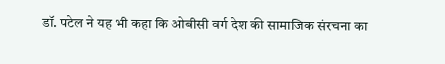डॉ. पटेल ने यह भी कहा कि ओबीसी वर्ग देश की सामाजिक संरचना का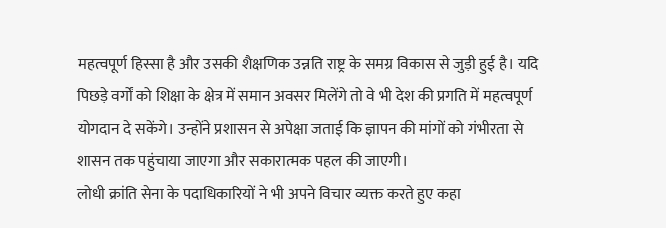महत्वपूर्ण हिस्सा है और उसकी शैक्षणिक उन्नति राष्ट्र के समग्र विकास से जुड़ी हुई है। यदि पिछड़े वर्गों को शिक्षा के क्षेत्र में समान अवसर मिलेंगे तो वे भी देश की प्रगति में महत्वपूर्ण योगदान दे सकेंगे। उन्होंने प्रशासन से अपेक्षा जताई कि ज्ञापन की मांगों को गंभीरता से शासन तक पहुंचाया जाएगा और सकारात्मक पहल की जाएगी।
लोधी क्रांति सेना के पदाधिकारियों ने भी अपने विचार व्यक्त करते हुए कहा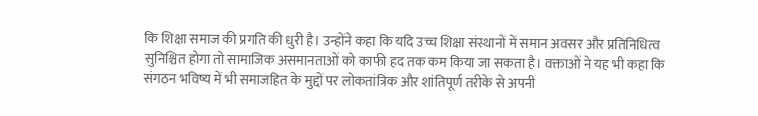कि शिक्षा समाज की प्रगति की धुरी है। उन्होंने कहा कि यदि उच्च शिक्षा संस्थानों में समान अवसर और प्रतिनिधित्व सुनिश्चित होगा तो सामाजिक असमानताओं को काफी हद तक कम किया जा सकता है। वक्ताओं ने यह भी कहा कि संगठन भविष्य में भी समाजहित के मुद्दों पर लोकतांत्रिक और शांतिपूर्ण तरीके से अपनी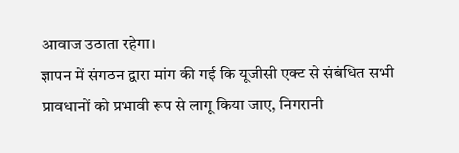आवाज उठाता रहेगा।
ज्ञापन में संगठन द्वारा मांग की गई कि यूजीसी एक्ट से संबंधित सभी प्रावधानों को प्रभावी रूप से लागू किया जाए, निगरानी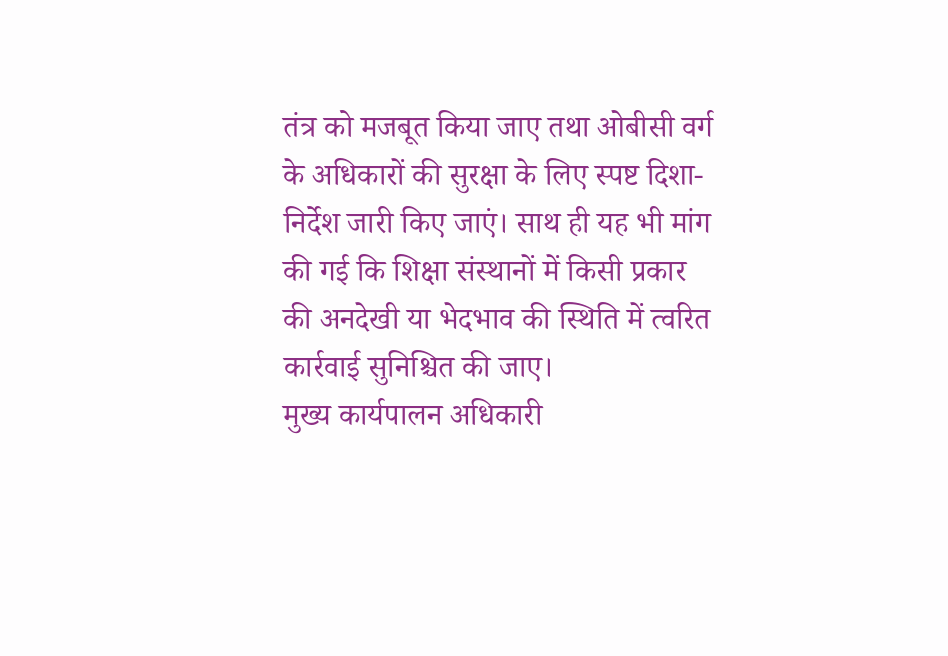तंत्र को मजबूत किया जाए तथा ओबीसी वर्ग के अधिकारों की सुरक्षा के लिए स्पष्ट दिशा-निर्देश जारी किए जाएं। साथ ही यह भी मांग की गई कि शिक्षा संस्थानों में किसी प्रकार की अनदेखी या भेदभाव की स्थिति में त्वरित कार्रवाई सुनिश्चित की जाए।
मुख्य कार्यपालन अधिकारी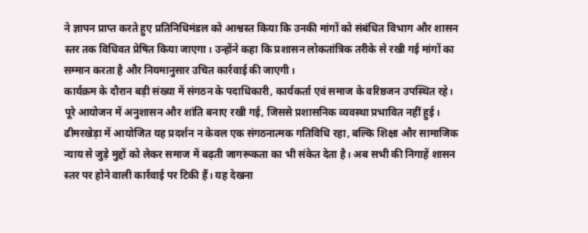ने ज्ञापन प्राप्त करते हुए प्रतिनिधिमंडल को आश्वस्त किया कि उनकी मांगों को संबंधित विभाग और शासन स्तर तक विधिवत प्रेषित किया जाएगा। उन्होंने कहा कि प्रशासन लोकतांत्रिक तरीके से रखी गई मांगों का सम्मान करता है और नियमानुसार उचित कार्रवाई की जाएगी।
कार्यक्रम के दौरान बड़ी संख्या में संगठन के पदाधिकारी, कार्यकर्ता एवं समाज के वरिष्ठजन उपस्थित रहे। पूरे आयोजन में अनुशासन और शांति बनाए रखी गई, जिससे प्रशासनिक व्यवस्था प्रभावित नहीं हुई।
ढीमरखेड़ा में आयोजित यह प्रदर्शन न केवल एक संगठनात्मक गतिविधि रहा, बल्कि शिक्षा और सामाजिक न्याय से जुड़े मुद्दों को लेकर समाज में बढ़ती जागरूकता का भी संकेत देता है। अब सभी की निगाहें शासन स्तर पर होने वाली कार्रवाई पर टिकी हैं। यह देखना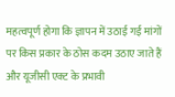महत्वपूर्ण होगा कि ज्ञापन में उठाई गई मांगों पर किस प्रकार के ठोस कदम उठाए जाते हैं और यूजीसी एक्ट के प्रभावी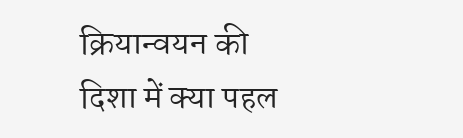क्रियान्वयन की दिशा में क्या पहल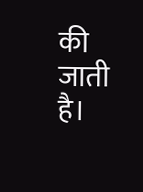की जाती है।